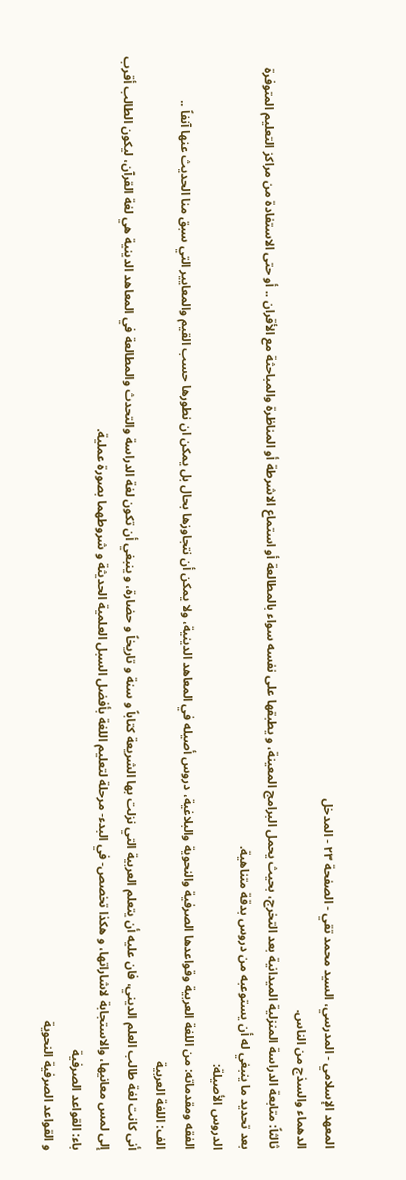المعهد الإسلامي - المدرسي، السيد محمد تقي - الصفحة ٢٣ - المدخل
الدهماء والسذج من الناس.
ثالثاً: متابعة الدراسة المنزلية الميدانية بعد التخرج، بحيث يحمل البرامج المعينة، و يطبقها على نفسه سواء بالمطالعة أو استماع الاشرطة أو المناظرة والمباحثة مع الأقران .. أو حتى الاستفادة من مراكز التعليم المتوفرة بعد تحديد ما ينبغي له أن يستوعبه من دروس بدقة متناهية.
الدروس الأصيلة:
الفقه ومقدماته: من اللغة العربية وقواعدها الصرفية والنحوية والبلاغية، دروس أصيله في المعاهد الدينية، ولا يمكن أن نتجاوزها بحال بل يمكن ان نطورها حسب القيم والمعايير التي سبق منا الحديث عنها آنفاً ..
الف: اللغة العربية
أنى كانت لغة طالب العلم الديني، فان عليه أن يتعلم العربية التي نزلت بها الشريعة كتاباً و سنة و تاريخاً و حضارة، و ينبغي أن تكون لغة الدراسة والتحدث والمطالعة في المعاهد الدينية هي لغة القرآن، ليكون الطالب أقرب إلى لمس معانيها، والاستجابة لاشاراتها، و هكذا تخصص- في البدء- مرحلة لتعليم اللغة بأفضل السبل العلمية الحديثة و شروطهما بصورة عملية.
باء: القواعد الصرفية
و القواعد الصرفية النحوية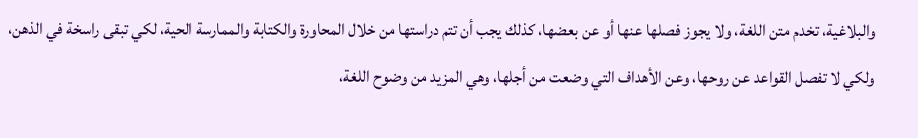والبلاغية، تخدم متن اللغة، ولا يجوز فصلها عنها أو عن بعضها، كذلك يجب أن تتم دراستها من خلال المحاورة والكتابة والممارسة الحية، لكي تبقى راسخة في الذهن، ولكي لا تفصل القواعد عن روحها، وعن الأهداف التي وضعت من أجلها، وهي المزيد من وضوح اللغة،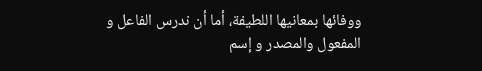ووفائها بمعانيها اللطيفة، أما أن ندرس الفاعل و المفعول والمصدر و إسم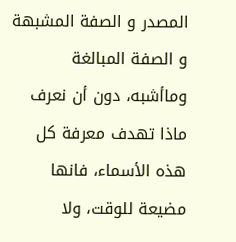المصدر و الصفة المشبهة و الصفة المبالغة وماأشبه، دون أن نعرف ماذا تهدف معرفة كل هذه الأسماء، فانها مضيعة للوقت، ولا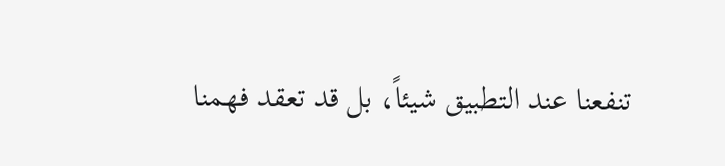تنفعنا عند التطبيق شيئاً، بل قد تعقد فهمنا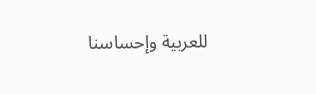للعربية وإحساسنا